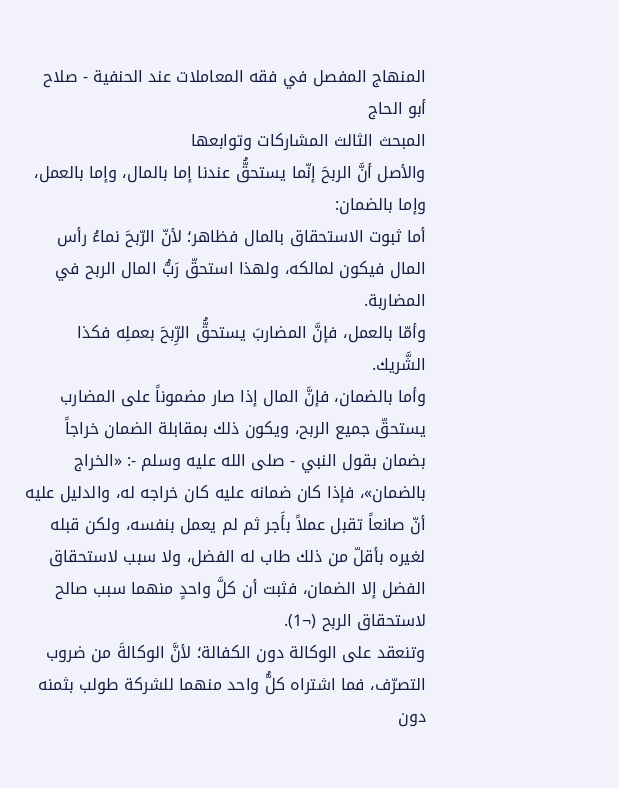المنهاج المفصل في فقه المعاملات عند الحنفية - صلاح أبو الحاج
المبحث الثالث المشاركات وتوابعها
والأصل أنَّ الربحَ إنّما يستحقُّ عندنا إما بالمال، وإما بالعمل، وإما بالضمان:
أما ثبوت الاستحقاق بالمال فظاهر؛ لأنّ الرّبحَ نماءُ رأس المال فيكون لمالكه، ولهذا استحقّ رَبُّ المال الربح في المضاربة.
وأمّا بالعمل، فإنَّ المضاربَ يستحقُّ الرِّبحَ بعملِه فكذا الشَّريك.
وأما بالضمان، فإنَّ المال إذا صار مضموناً على المضارب يستحقّ جميع الربح، ويكون ذلك بمقابلة الضمان خراجاً بضمان بقول النبي - صلى الله عليه وسلم -: «الخراج بالضمان»، فإذا كان ضمانه عليه كان خراجه له، والدليل عليه أنّ صانعاً تقبل عملاً بأَجر ثم لم يعمل بنفسه، ولكن قبله لغيره بأقلّ من ذلك طاب له الفضل، ولا سبب لاستحقاق الفضل إلا الضمان، فثبت أن كلَّ واحدٍ منهما سبب صالح لاستحقاق الربح (¬1).
وتنعقد على الوكالة دون الكفالة؛ لأنَّ الوكالةَ من ضروب التصرّف، فما اشتراه كلُّ واحد منهما للشركة طولب بثمنه دون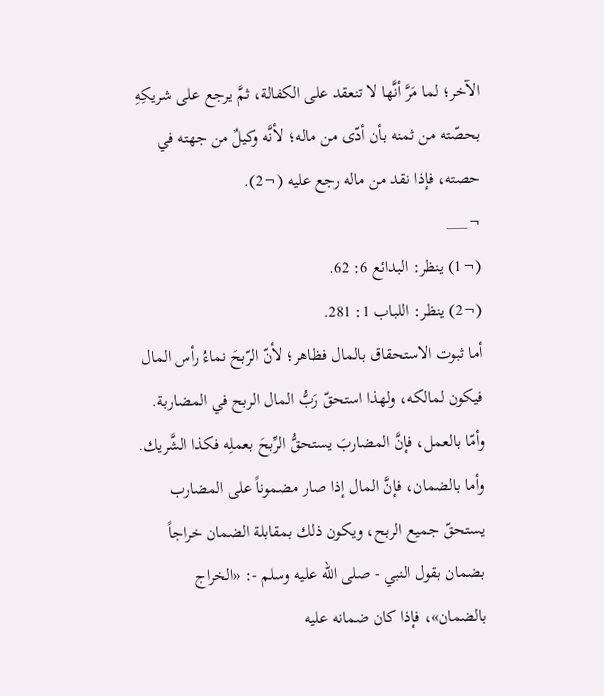الآخر؛ لما مَرَّ أنَّها لا تنعقد على الكفالة، ثمَّ يرجع على شريكِهِ بحصّته من ثمنه بأن أدّى من ماله؛ لأنَّه وكيلٌ من جهته في حصته، فإذا نقد من ماله رجع عليه (¬2).
¬___
(¬1) ينظر: البدائع 6: 62.
(¬2) ينظر: اللباب 1: 281.
أما ثبوت الاستحقاق بالمال فظاهر؛ لأنّ الرّبحَ نماءُ رأس المال فيكون لمالكه، ولهذا استحقّ رَبُّ المال الربح في المضاربة.
وأمّا بالعمل، فإنَّ المضاربَ يستحقُّ الرِّبحَ بعملِه فكذا الشَّريك.
وأما بالضمان، فإنَّ المال إذا صار مضموناً على المضارب يستحقّ جميع الربح، ويكون ذلك بمقابلة الضمان خراجاً بضمان بقول النبي - صلى الله عليه وسلم -: «الخراج بالضمان»، فإذا كان ضمانه عليه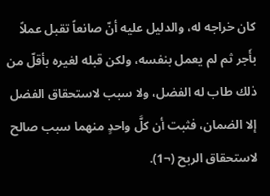كان خراجه له، والدليل عليه أنّ صانعاً تقبل عملاً بأَجر ثم لم يعمل بنفسه، ولكن قبله لغيره بأقلّ من ذلك طاب له الفضل، ولا سبب لاستحقاق الفضل إلا الضمان، فثبت أن كلَّ واحدٍ منهما سبب صالح لاستحقاق الربح (¬1).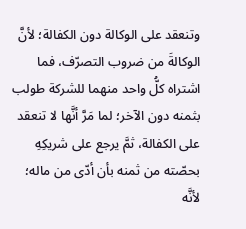وتنعقد على الوكالة دون الكفالة؛ لأنَّ الوكالةَ من ضروب التصرّف، فما اشتراه كلُّ واحد منهما للشركة طولب بثمنه دون الآخر؛ لما مَرَّ أنَّها لا تنعقد على الكفالة، ثمَّ يرجع على شريكِهِ بحصّته من ثمنه بأن أدّى من ماله؛ لأنَّه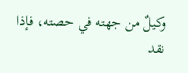وكيلٌ من جهته في حصته، فإذا نقد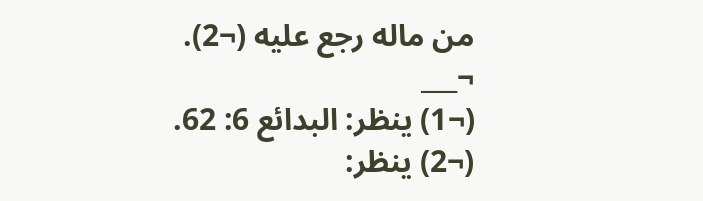من ماله رجع عليه (¬2).
¬___
(¬1) ينظر: البدائع 6: 62.
(¬2) ينظر: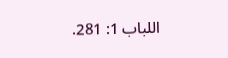اللباب 1: 281.